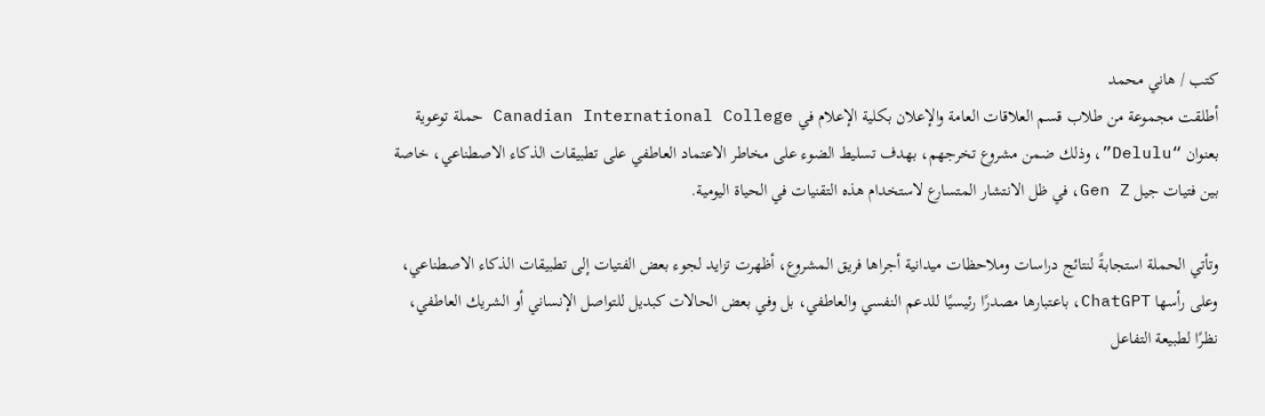كتب / هاني محمد
أطلقت مجموعة من طلاب قسم العلاقات العامة والإعلان بكلية الإعلام في Canadian International College حملة توعوية بعنوان “Delulu”، وذلك ضمن مشروع تخرجهم، بهدف تسليط الضوء على مخاطر الاعتماد العاطفي على تطبيقات الذكاء الاصطناعي، خاصة بين فتيات جيل Gen Z، في ظل الانتشار المتسارع لاستخدام هذه التقنيات في الحياة اليومية.

وتأتي الحملة استجابةً لنتائج دراسات وملاحظات ميدانية أجراها فريق المشروع، أظهرت تزايد لجوء بعض الفتيات إلى تطبيقات الذكاء الاصطناعي، وعلى رأسها ChatGPT، باعتبارها مصدرًا رئيسيًا للدعم النفسي والعاطفي، بل وفي بعض الحالات كبديل للتواصل الإنساني أو الشريك العاطفي، نظرًا لطبيعة التفاعل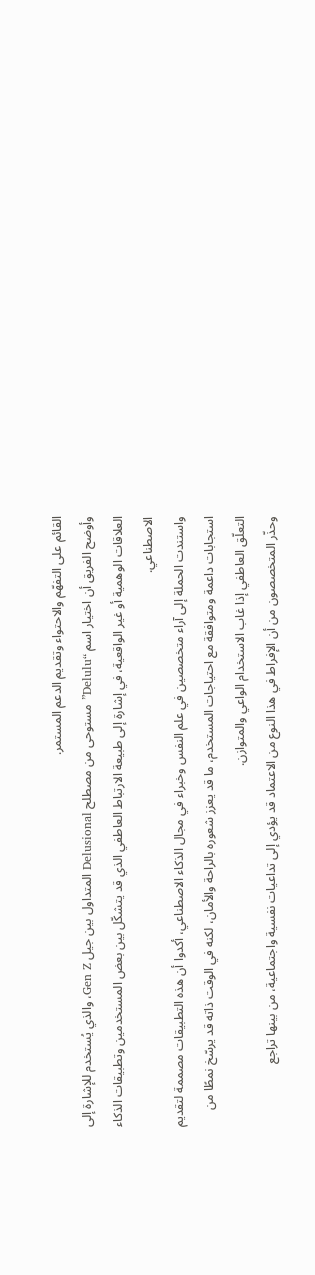القائم على التفهّم والاحتواء وتقديم الدعم المستمر.
وأوضح الفريق أن اختيار اسم “Delulu” مستوحى من مصطلح Delusional المتداول بين جيل Gen Z، والذي يُستخدم للإشارة إلى العلاقات الوهمية أو غير الواقعية، في إشارة إلى طبيعة الارتباط العاطفي الذي قد يتشكّل بين بعض المستخدمين وتطبيقات الذكاء الاصطناعي.
واستندت الحملة إلى آراء متخصصين في علم النفس وخبراء في مجال الذكاء الاصطناعي، أكدوا أن هذه التطبيقات مصممة لتقديم استجابات داعمة ومتوافقة مع احتياجات المستخدم، ما قد يعزز شعوره بالراحة والأمان، لكنه في الوقت ذاته قد يرسّخ نمطًا من التعلّق العاطفي إذا غاب الاستخدام الواعي والمتوازن.
وحذّر المتخصصون من أن الإفراط في هذا النوع من الاعتماد قد يؤدي إلى تداعيات نفسية واجتماعية، من بينها تراجع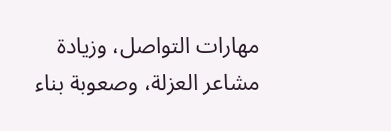مهارات التواصل، وزيادة مشاعر العزلة، وصعوبة بناء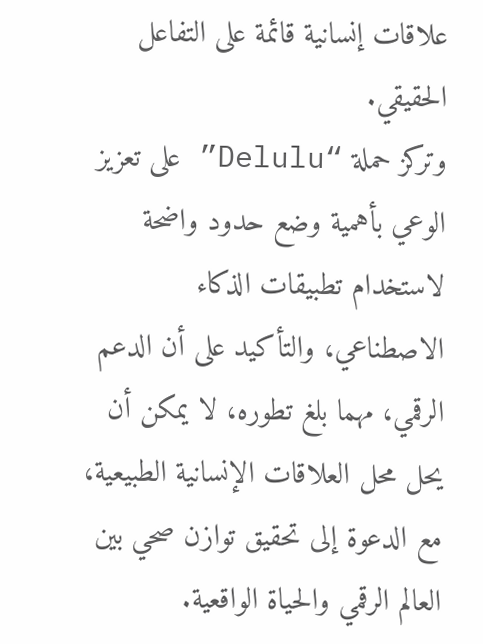علاقات إنسانية قائمة على التفاعل الحقيقي.
وتركز حملة “Delulu” على تعزيز الوعي بأهمية وضع حدود واضحة لاستخدام تطبيقات الذكاء الاصطناعي، والتأكيد على أن الدعم الرقمي، مهما بلغ تطوره، لا يمكن أن يحل محل العلاقات الإنسانية الطبيعية، مع الدعوة إلى تحقيق توازن صحي بين العالم الرقمي والحياة الواقعية.